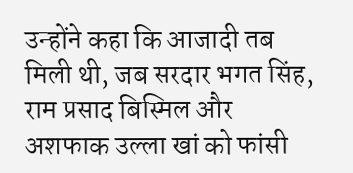उन्होंने कहा कि आजादी तब मिली थी, जब सरदार भगत सिंह, राम प्रसाद बिस्मिल और अशफाक उल्ला खां को फांसी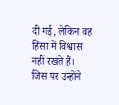दी गई, लेकिन वह हिंसा में विश्वास नहीं रखते हैं। जिस पर उन्होंने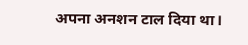अपना अनशन टाल दिया था।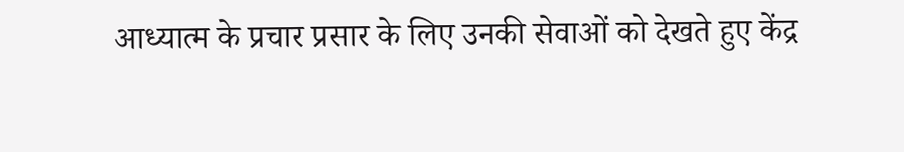आध्यात्म के प्रचार प्रसार के लिए उनकी सेवाओं को देखते हुए केंद्र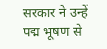सरकार ने उन्हें पद्म भूषण से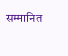सम्मानित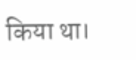किया था।